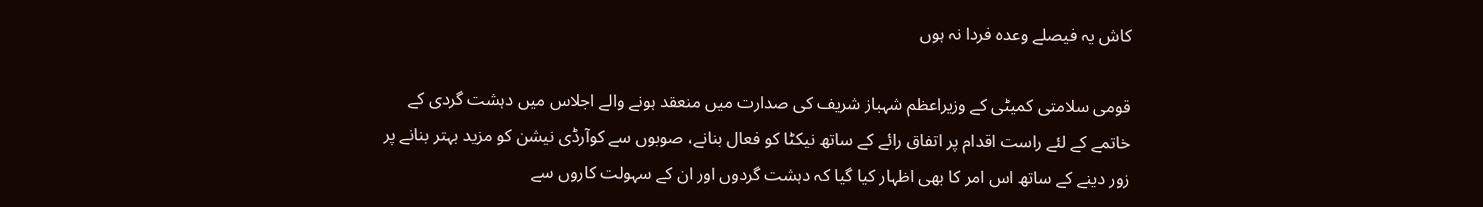کاش یہ فیصلے وعدہ فردا نہ ہوں

قومی سلامتی کمیٹی کے وزیراعظم شہباز شریف کی صدارت میں منعقد ہونے والے اجلاس میں دہشت گردی کے خاتمے کے لئے راست اقدام پر اتفاق رائے کے ساتھ نیکٹا کو فعال بنانے، صوبوں سے کوآرڈی نیشن کو مزید بہتر بنانے پر زور دینے کے ساتھ اس امر کا بھی اظہار کیا گیا کہ دہشت گردوں اور ان کے سہولت کاروں سے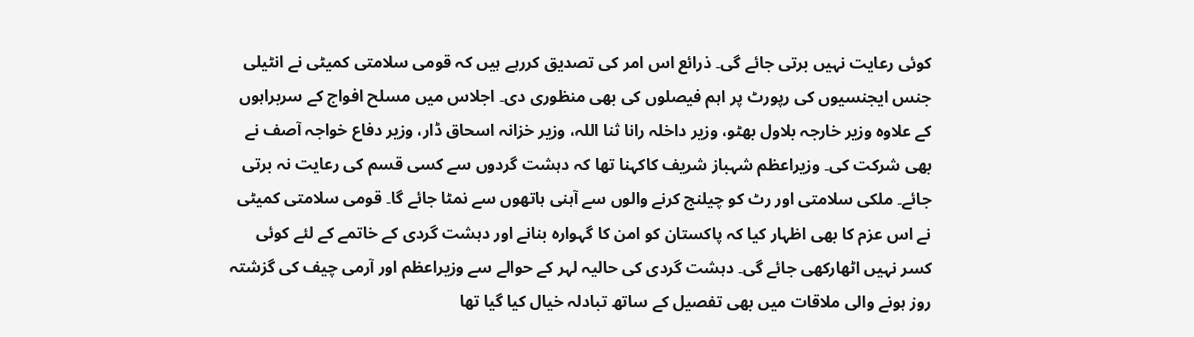کوئی رعایت نہیں برتی جائے گی۔ ذرائع اس امر کی تصدیق کررہے ہیں کہ قومی سلامتی کمیٹی نے انٹیلی جنس ایجنسیوں کی رپورٹ پر اہم فیصلوں کی بھی منظوری دی۔ اجلاس میں مسلح افواج کے سربراہوں کے علاوہ وزیر خارجہ بلاول بھٹو، وزیر داخلہ رانا ثنا اللہ، وزیر خزانہ اسحاق ڈار، وزیر دفاع خواجہ آصف نے بھی شرکت کی۔ وزیراعظم شہباز شریف کاکہنا تھا کہ دہشت گردوں سے کسی قسم کی رعایت نہ برتی جائے۔ ملکی سلامتی اور رٹ کو چیلنج کرنے والوں سے آہنی ہاتھوں سے نمٹا جائے گا۔ قومی سلامتی کمیٹی نے اس عزم کا بھی اظہار کیا کہ پاکستان کو امن کا گہوارہ بنانے اور دہشت گردی کے خاتمے کے لئے کوئی کسر نہیں اٹھارکھی جائے گی۔ دہشت گردی کی حالیہ لہر کے حوالے سے وزیراعظم اور آرمی چیف کی گزشتہ روز ہونے والی ملاقات میں بھی تفصیل کے ساتھ تبادلہ خیال کیا گیا تھا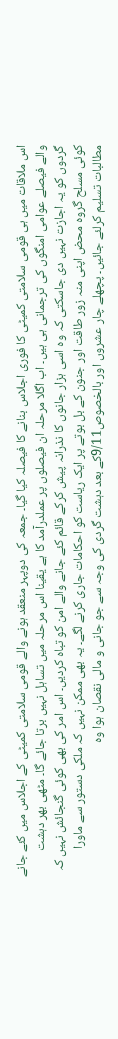اس ملاقات میں ہی قومی سلامتی کمیٹی کا فوری اجلاس بنانے کا فیصلہ کیا گیا۔ جمعہ کی دوپہر منعقد ہونے والے قومی سلامتی کمیٹی کے اجلاس میں کئے جانے والے فیصلے عوامی امنگوں کی ترجمانی ہی ہیں۔ اب اگلا مرحلہ ان فیصلوں پر عملدرآمد کا ہے یقینا اس مرحلہ میں تساہل نہیں برتا جائے گا۔ مٹھی بھر دہشت گردوں کو یہ اجازت نہیں دی جاسکتی کہ وہ اسی ہزار جانوں کا نذرانہ پیش کرکے قائم کئے جانے والے امن کو تباہ کردیں۔ اس امر کی بھی کوئی گنجائش نہیں کہ کوئی مسلح گروہ محض اپنی منہ زور طاقت اور جنون کے بل بوتے پر ایک ریاست کو احکامات جاری کرنے لگے۔ یہ بھی ممکن نہیں کہ ملکی دستور سے ماورا مطالبات تسلیم کرلئے جائیں۔ پچھلے چار عشروں اور بالخصوص9/11کے بعد دہشت گردی کی وجہ سے جو جانی و مالی نقصان ہوا وہ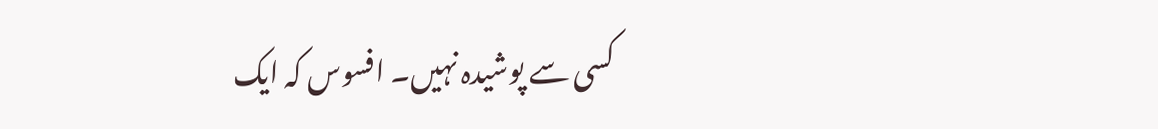کسی سے پوشیدہ نہیں۔ افسوس کہ ایک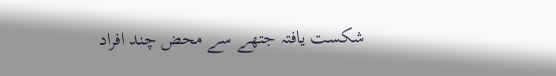شکست یافتہ جتھے سے محض چند افراد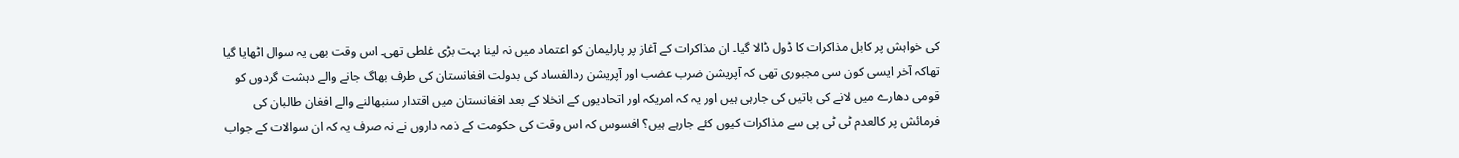کی خواہش پر کابل مذاکرات کا ڈول ڈالا گیا۔ ان مذاکرات کے آغاز پر پارلیمان کو اعتماد میں نہ لینا بہت بڑی غلطی تھی۔ اس وقت بھی یہ سوال اٹھایا گیا تھاکہ آخر ایسی کون سی مجبوری تھی کہ آپریشن ضرب عضب اور آپریشن ردالفساد کی بدولت افغانستان کی طرف بھاگ جانے والے دہشت گردوں کو قومی دھارے میں لانے کی باتیں کی جارہی ہیں اور یہ کہ امریکہ اور اتحادیوں کے انخلا کے بعد افغانستان میں اقتدار سنبھالنے والے افغان طالبان کی فرمائش پر کالعدم ٹی ٹی پی سے مذاکرات کیوں کئے جارہے ہیں؟ افسوس کہ اس وقت کی حکومت کے ذمہ داروں نے نہ صرف یہ کہ ان سوالات کے جواب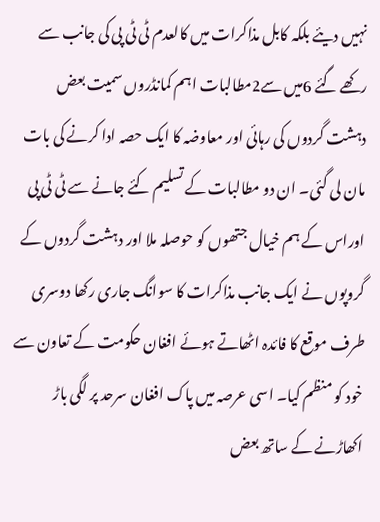نہیں دیئے بلکہ کابل مذاکرات میں کالعدم ٹی ٹی پی کی جانب سے رکھے گئے 6میں سے2مطالبات اہم کمانڈروں سمیت بعض دہشت گردوں کی رہائی اور معاوضہ کا ایک حصہ ادا کرنے کی بات مان لی گئی۔ ان دو مطالبات کے تسلیم کئے جانے سے ٹی ٹی پی اوراس کے ہم خیال جتھوں کو حوصلہ ملا اور دہشت گردوں کے گروپوں نے ایک جانب مذاکرات کا سوانگ جاری رکھا دوسری طرف موقع کا فائدہ اٹھاتے ہوئے افغان حکومت کے تعاون سے خود کو منظم کیا۔ اسی عرصہ میں پاک افغان سرحد پر لگی باڑ اکھاڑنے کے ساتھ بعض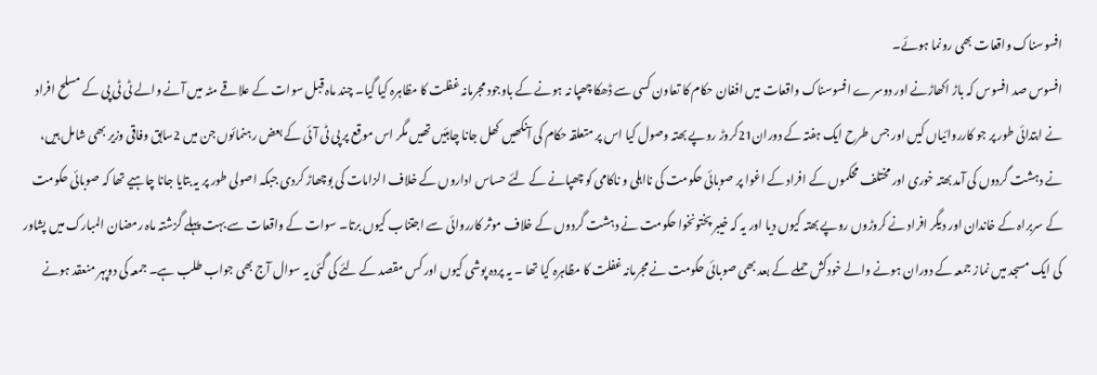افسوسناک واقعات بھی رونما ہوئے۔
افسوس صد افسوس کہ باڑ اکھاڑنے اور دوسرے افسوسناک واقعات میں افغان حکام کا تعاون کسی سے ڈھکا چھپا نہ ہونے کے باوجود مجرمانہ غفلت کا مظاہرہ کیا گیا۔ چند ماہ قبل سوات کے علاقے مٹہ میں آنے والے ٹی ٹی پی کے مسلح افراد نے ابتدائی طور پر جو کارروائیاں کیں اور جس طرح ایک ہفتہ کے دوران21کروڑ روپے بھتہ وصول کیا اس پر متعلقہ حکام کی آنکھیں کھل جانا چاہئیں تھیں مگر اس موقع پر پی ٹی آئی کے بعض رہنمائوں جن میں 2سابق وفاقی وزیر بھی شامل ہیں، نے دہشت گردوں کی آمد بھتہ خوری اور مختلف محکموں کے افراد کے اغوا پر صوبائی حکومت کی نااہلی و ناکامی کو چھپانے کے لئے حساس اداروں کے خلاف الزامات کی بوچھاڑ کردی جبکہ اصولی طور پر یہ بتایا جانا چاہیے تھا کہ صوبائی حکومت کے سربراہ کے خاندان اور دیگر افراد نے کروڑوں روپے بھتہ کیوں دیا اور یہ کہ خیبر پختونخوا حکومت نے دہشت گردوں کے خلاف موثر کارروائی سے اجتناب کیوں برتا۔ سوات کے واقعات سے بہت پہلے گزشتہ ماہ رمضان المبارک میں پشاور کی ایک مسجد میں نماز جمعہ کے دوران ہونے والے خودکش حملے کے بعد بھی صوبائی حکومت نے مجرمانہ غفلت کا مظاہرہ کیا تھا ۔ یہ پردہ پوشی کیوں اور کس مقصد کے لئے کی گئی یہ سوال آج بھی جواب طلب ہے۔ جمعہ کی دوپہر منعقد ہونے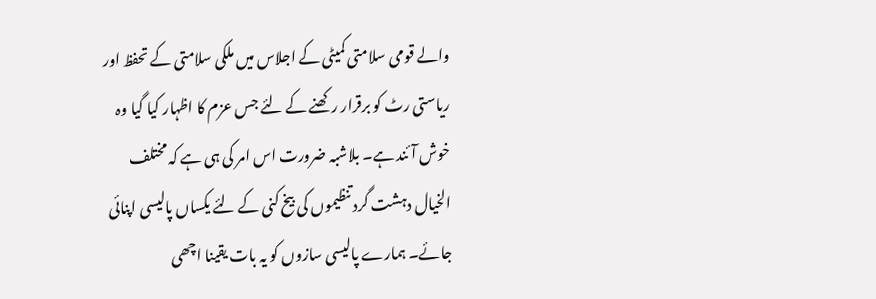والے قومی سلامتی کمیٹی کے اجلاس میں ملکی سلامتی کے تحفظ اور ریاستی رٹ کو برقرار رکھنے کے لئے جس عزم کا اظہار کیا گیا وہ خوش آئند ہے۔ بلاشبہ ضرورت اس امر کی ہی ہے کہ مختلف الخیال دہشت گرد تنظیموں کی بیخ کنی کے لئے یکساں پالیسی اپنائی جائے۔ ہمارے پالیسی سازوں کو یہ بات یقینا اچھی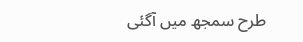طرح سمجھ میں آگئی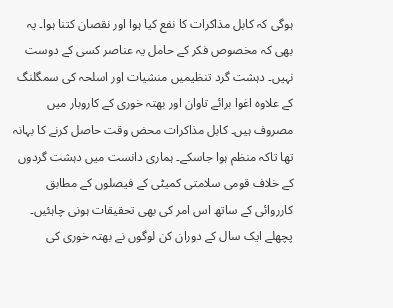ہوگی کہ کابل مذاکرات کا نفع کیا ہوا اور نقصان کتنا ہوا۔ یہ بھی کہ مخصوص فکر کے حامل یہ عناصر کسی کے دوست نہیں۔ دہشت گرد تنظیمیں منشیات اور اسلحہ کی سمگلنگ کے علاوہ اغوا برائے تاوان اور بھتہ خوری کے کاروبار میں مصروف ہیں۔ کابل مذاکرات محض وقت حاصل کرنے کا بہانہ تھا تاکہ منظم ہوا جاسکے۔ ہماری دانست میں دہشت گردوں کے خلاف قومی سلامتی کمیٹی کے فیصلوں کے مطابق کارروائی کے ساتھ اس امر کی بھی تحقیقات ہونی چاہئیں۔ پچھلے ایک سال کے دوران کن لوگوں نے بھتہ خوری کی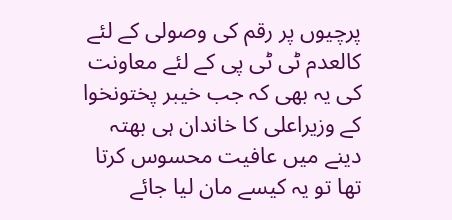پرچیوں پر رقم کی وصولی کے لئے کالعدم ٹی ٹی پی کے لئے معاونت کی یہ بھی کہ جب خیبر پختونخوا کے وزیراعلی کا خاندان ہی بھتہ دینے میں عافیت محسوس کرتا تھا تو یہ کیسے مان لیا جائے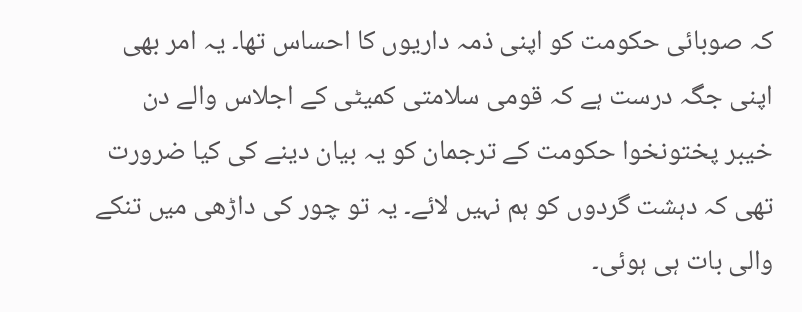کہ صوبائی حکومت کو اپنی ذمہ داریوں کا احساس تھا۔ یہ امر بھی اپنی جگہ درست ہے کہ قومی سلامتی کمیٹی کے اجلاس والے دن خیبر پختونخوا حکومت کے ترجمان کو یہ بیان دینے کی کیا ضرورت تھی کہ دہشت گردوں کو ہم نہیں لائے۔ یہ تو چور کی داڑھی میں تنکے والی بات ہی ہوئی۔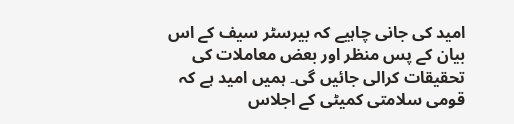امید کی جانی چاہیے کہ بیرسٹر سیف کے اس بیان کے پس منظر اور بعض معاملات کی تحقیقات کرالی جائیں گی۔ ہمیں امید ہے کہ قومی سلامتی کمیٹی کے اجلاس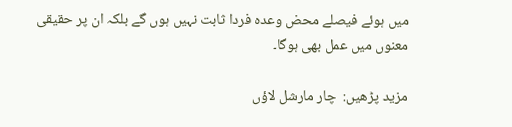میں ہوئے فیصلے محض وعدہ فردا ثابت نہیں ہوں گے بلکہ ان پر حقیقی معنوں میں عمل بھی ہوگا۔

مزید پڑھیں:  چار مارشل لاؤں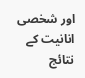اور شخصی انانیت کے نتائج